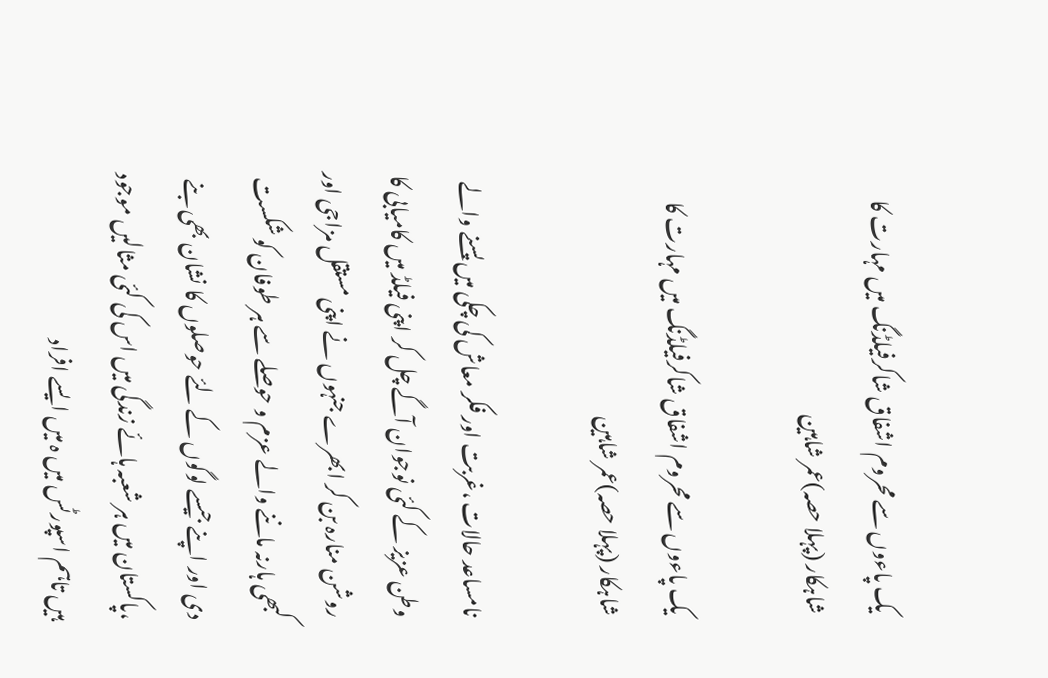یک پاءوں سے محروم اشفاق شاکرفیلڈنگ میں مہارت کا شاہکار (پہلا حصہ)عمر شاہین

یک پاءوں سے محروم اشفاق شاکرفیلڈنگ میں مہارت کا شاہکار (پہلا حصہ)عمر شاہین

نامساعد حالات ،غربت اور فکر معاش کی چکی میں پسنے والے وطن عزیز کے کئی نوجوان آگے چل کر اپنی فیلڈ میں کامیابی کا روشن منارہ بن کر ابھرے جنہوں نے اپنی مستقل مزاجی اور کبھی ہارنہ ماننے والے عزم و حوصلے سے ہر طوفان کو شکست دی اور اپنے جیسے لوگوں کے لئے حوصلوں کا نشان بھی بنے ،پاکستان میں ہر شعبہ ہائے زندگی میں اس کی کئی مثالیں موجود ہیں تاہم اسپورٹس میں ہ میں ایسے افراد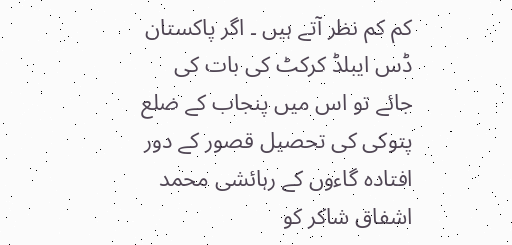کم کم نظر آتے ہیں ۔ اگر پاکستان ڈس ایبلڈ کرکٹ کی بات کی جائے تو اس میں پنجاب کے ضلع پتوکی کی تحصیل قصور کے دور افتادہ گاءوں کے رہائشی محمد اشفاق شاکر کو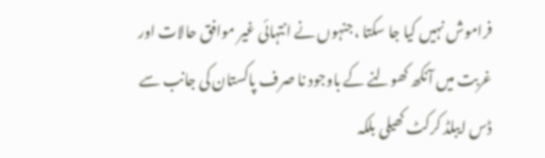فراموش نہیں کیا جا سکتا ،جنہوں نے انتہائی غیر موافق حالات اور غربت میں آنکھ کھولنے کے باوجود نا صرف پاکستان کی جانب سے ڈس ایبلڈ کرکٹ کھیلی بلکہ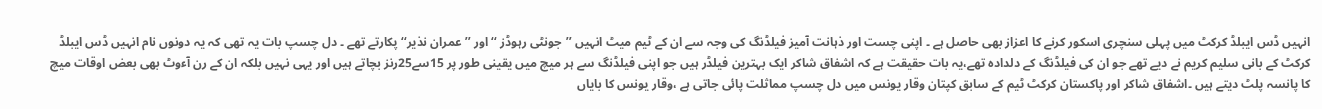انہیں ڈس ایبلڈ کرکٹ میں پہلی سنچری اسکور کرنے کا اعزاز بھی حاصل ہے ۔ اپنی چست اور ذہانت آمیز فیلڈنگ کی وجہ سے ان کے ٹیم میٹ انہیں ’’جونٹی رہوڈز ‘‘ اور ’’عمران نذیر‘‘ پکارتے تھے ۔ دل چسپ بات یہ تھی کہ یہ دونوں نام انہیں ڈس ایبلڈ کرکٹ کے بانی سلیم کریم نے دیے تھے جو ان کی فیلڈنگ کے دلدادہ تھے،یہ بات حقیقت ہے کہ اشفاق شاکر ایک بہترین فیلڈر ہیں جو اپنی فیلڈنگ سے ہر میچ میں یقینی طور پر 15سے25رنز بچاتے ہیں اور یہی نہیں بلکہ ان کے رن آءوٹ بھی بعض اوقات میچ کا پانسہ پلٹ دیتے ہیں ۔اشفاق شاکر اور پاکستان کرکٹ ٹیم کے سابق کپتان وقار یونس میں دل چسپ مماثلت پائی جاتی ہے ،وقار یونس کا بایاں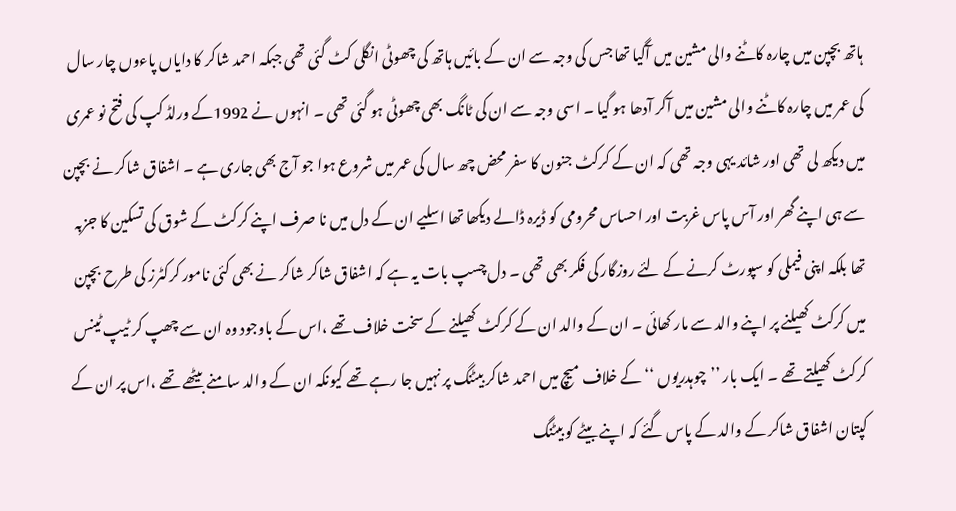ہاتھ بچپن میں چارہ کاٹنے والی مشین میں آگیا تھا جس کی وجہ سے ان کے بائیں ہاتھ کی چھوٹی انگلی کٹ گئی تھی جبکہ احمد شاکر کا دایاں پاءوں چار سال کی عمر میں چارہ کاٹنے والی مشین میں آکر آدھا ہو گیا ۔ اسی وجہ سے ان کی ٹانگ بھی چھوٹی ہو گئی تھی ۔ انہوں نے 1992کے ورلڈ کپ کی فتح نو عمری میں دیکھ لی تھی اور شائد یہی وجہ تھی کہ ان کے کرکٹ جنون کا سفر محض چھ سال کی عمر میں شروع ہوا جو آج بھی جاری ہے ۔ اشفاق شاکر نے بچپن سے ہی اپنے گھر اور آس پاس غربت اور احساس محرومی کو ڈیرہ ڈالے دیکھا تھا اسلیے ان کے دل میں نا صرف اپنے کرکٹ کے شوق کی تسکین کا جزبہ تھا بلکہ اپنی فیملی کو سپورٹ کرنے کے لئے روزگار کی فکر بھی تھی ۔ دل چسپ بات یہ ہے کہ اشفاق شاکر شاکر نے بھی کئی نامور کرکٹرز کی طرح بچپن میں کرکٹ کھیلنے پر اپنے والد سے مار کھائی ۔ ان کے والد ان کے کرکٹ کھیلنے کے سخت خلاف تھے ،اس کے باوجود وہ ان سے چھپ کر ٹیپ ٹینس کرکٹ کھیلتے تھے ۔ ایک بار ’’چوہدریوں ‘‘ کے خلاف میچ میں احمد شاکر بیٹنگ پر نہیں جا رہے تھے کیونکہ ان کے والد سامنے بیٹھے تھے ،اس پر ان کے کپتان اشفاق شاکر کے والد کے پاس گئے کہ اپنے بیٹے کو بیٹنگ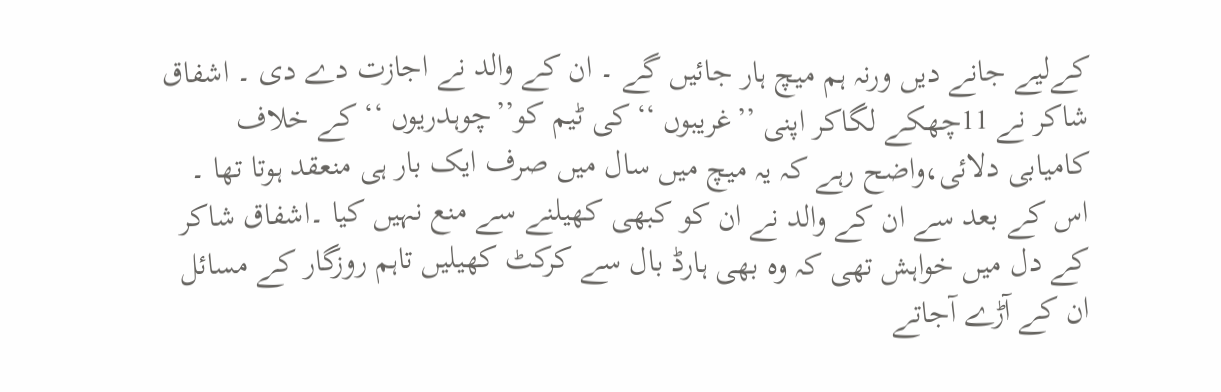کےلیے جانے دیں ورنہ ہم میچ ہار جائیں گے ۔ ان کے والد نے اجازت دے دی ۔ اشفاق شاکر نے 11چھکے لگاکر اپنی ’’غریبوں ‘‘کی ٹیم کو’’چوہدریوں ‘‘ کے خلاف کامیابی دلائی،واضح رہے کہ یہ میچ میں سال میں صرف ایک بار ہی منعقد ہوتا تھا ۔ اس کے بعد سے ان کے والد نے ان کو کبھی کھیلنے سے منع نہیں کیا ۔اشفاق شاکر کے دل میں خواہش تھی کہ وہ بھی ہارڈ بال سے کرکٹ کھیلیں تاہم روزگار کے مسائل ان کے آڑے آجاتے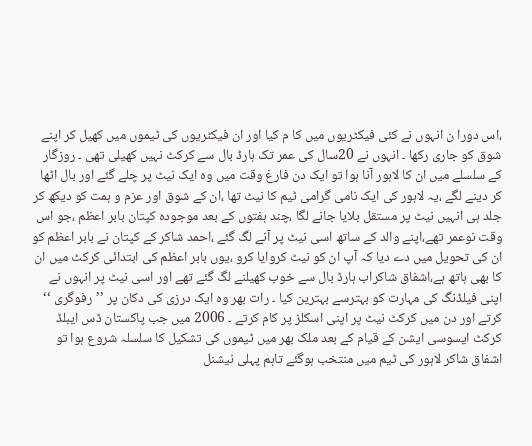،اس دورا ن انہوں نے کئی فیکٹریوں میں کا م کیا اور ان فیکٹریوں کی ٹیموں میں کھیل کر اپنے شوق کو جاری رکھا ۔ انہوں نے 20سال کی عمر تک ہارڈ بال سے کرکٹ نہیں کھیلی تھی ۔ روزگار کے سلسلے میں ان کا لاہور آنا ہوا تو ایک دن فارغ وقت میں وہ ایک نیٹ پر چلے گئے اور بال اٹھا کر دینے لگے ،یہ لاہور کی ایک نامی گرامی ٹیم کا نیٹ تھا ،ان کے شوق اور عزم و ہمت کو دیکھ کر جلد ہی انہیں نیٹ پر مستقل بلایا جانے لگا ،چند ہفتوں کے بعد موجودہ کپتان بابر اعظم ،جو اس وقت نوعمر تھے،اپنے والد کے ساتھ اسی نیٹ پر آنے لگ گئے ،احمد شاکر کے کپتان نے بابر اعظم کو ان کی تحویل میں دے دیا کہ آپ ان کو نیٹ کروایا کرو ،یوں بابر اعظم کی ابتدائی کرکٹ میں ان کا بھی ہاتھ ہے،اشفاق شاکراب ہارڈ بال سے خوب کھیلنے لگ گئے تھے اور اسی نیٹ پر انہوں نے اپنی فیلڈنگ کی مہارت کو بہترسے بہترین کیا ۔ رات بھر وہ ایک درزی کی دکان پر ’’رفوگری ‘‘ کرتے اور دن میں کرکٹ نیٹ پر اپنی اسکلز پر کام کرتے ۔ 2006 میں جب پاکستان ڈس ایبلڈ کرکٹ ایسوسی ایشن کے قیام کے بعد ملک بھر میں ٹیموں کی تشکیل کا سلسلہ شروع ہوا تو اشفاق شاکر لاہور کی ٹیم میں منتخب ہوگئے تاہم پہلی نیشنل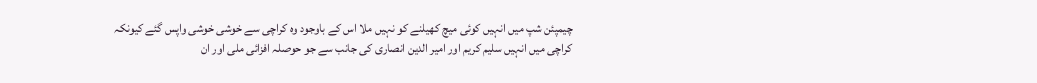چیمپئن شپ میں انہیں کوئی میچ کھیلنے کو نہیں ملا اس کے باوجود وہ کراچی سے خوشی خوشی واپس گئے کیونکہ کراچی میں انہیں سلیم کریم اور امیر الدین انصاری کی جانب سے جو حوصلہ افزائی ملی اور ان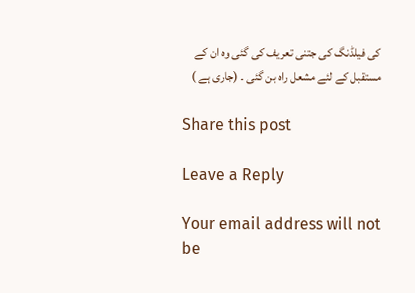کی فیلڈنگ کی جتنی تعریف کی گئی وہ ان کے مستقبل کے لئے مشعل راہ بن گئی ۔ (جاری ہے )

Share this post

Leave a Reply

Your email address will not be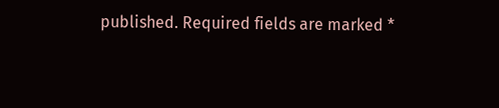published. Required fields are marked *